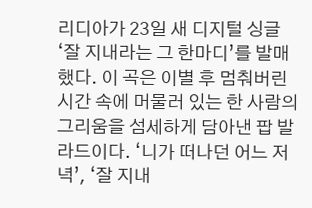리디아가 23일 새 디지털 싱글 ‘잘 지내라는 그 한마디’를 발매했다. 이 곡은 이별 후 멈춰버린 시간 속에 머물러 있는 한 사람의 그리움을 섬세하게 담아낸 팝 발라드이다. ‘니가 떠나던 어느 저녁’, ‘잘 지내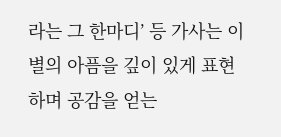라는 그 한마디’ 등 가사는 이별의 아픔을 깊이 있게 표현하며 공감을 얻는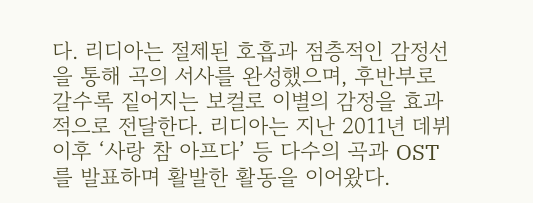다. 리디아는 절제된 호흡과 점층적인 감정선을 통해 곡의 서사를 완성했으며, 후반부로 갈수록 짙어지는 보컬로 이별의 감정을 효과적으로 전달한다. 리디아는 지난 2011년 데뷔 이후 ‘사랑 참 아프다’ 등 다수의 곡과 OST를 발표하며 활발한 활동을 이어왔다.